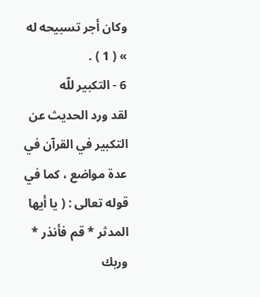وكان أجر تسبيحه له » ( 1 ) .
6 - التكبير للّه
لقد ورد الحديث عن التكبير في القرآن في عدة مواضع ، كما في قوله تعالى : ( يا أيها المدثر * قم فأنذر * وربك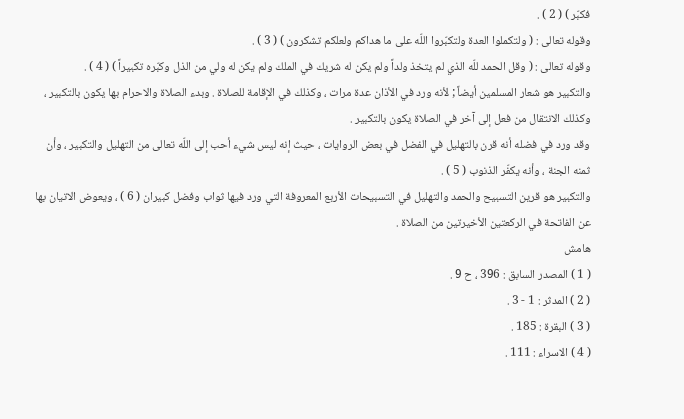فكبّر ) ( 2 ) .
وقوله تعالى : ( ولتكملوا العدة ولتكبّروا اللّه على ما هداكم ولعلكم تشكرون ) ( 3 ) .
وقوله تعالى : ( وقل الحمد للّه الذي لم يتخذ ولداً ولم يكن له شريك في الملك ولم يكن له ولي من الذل وكبّره تكبيراً ) ( 4 ) .
والتكبير هو شعار المسلمين أيضاً ; لأنه ورد في الأذان عدة مرات ، وكذلك في الإقامة للصلاة . وبدء الصلاة والاحرام بها يكون بالتكبير ، وكذلك الانتقال من فعل إلى آخر في الصلاة يكون بالتكبير .
وقد ورد في فضله أنه قرن بالتهليل في الفضل في بعض الروايات ، حيث إنه ليس شيء أحب إلى اللّه تعالى من التهليل والتكبير ، وأن ثمنه الجنة ، وأنه يكفّر الذنوب ( 5 ) .
والتكبير هو قرين التسبيح والحمد والتهليل في التسبيحات الأربع المعروفة التي ورد فيها ثواب وفضل كبيران ( 6 ) ، ويعوض الاتيان بها عن الفاتحة في الركعتين الأخيرتين من الصلاة .
هامش
( 1 ) المصدر السابق : 396 ، ح 9 .
( 2 ) المدثر : 1 - 3 .
( 3 ) البقرة : 185 .
( 4 ) الاسراء : 111 .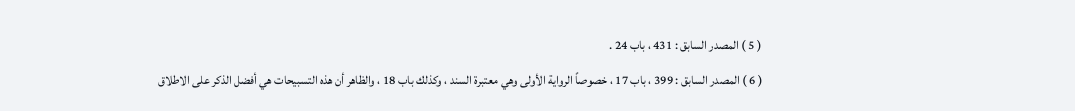( 5 ) المصدر السابق : 431 ، باب 24 .
( 6 ) المصدر السابق : 399 ، باب 17 ، خصوصاً الرواية الأولى وهي معتبرة السند ، وكذلك باب 18 ، والظاهر أن هذه التسبيحات هي أفضل الذكر على الاطلاق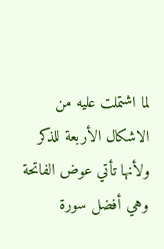لما اشتملت عليه من الاشكال الأربعة للذكر ولأنها تأتي عوض الفاتحة وهي أفضل سورة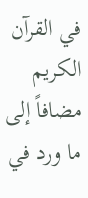في القرآن الكريم مضافاً إلى ما ورد في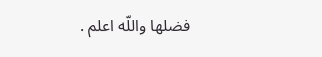فضلها واللّه اعلم .